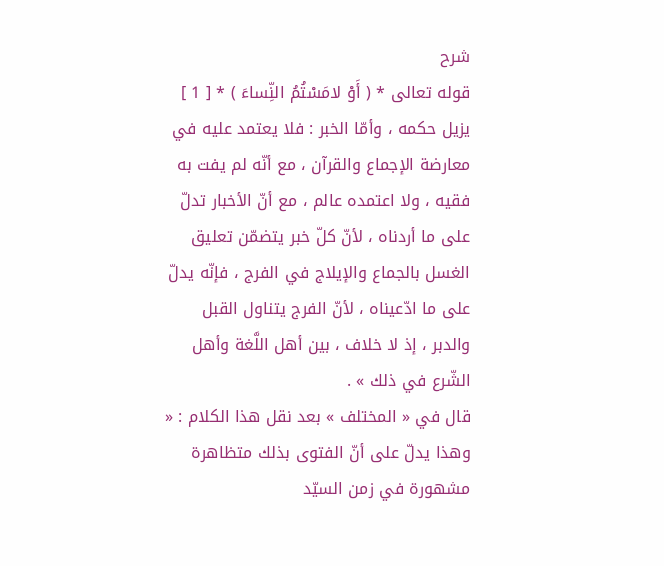شرح
قوله تعالى * ( أَوْ لامَسْتُمُ النِّساءَ ) * [ 1 ] يزيل حكمه ، وأمّا الخبر : فلا يعتمد عليه في معارضة الإجماع والقرآن ، مع أنّه لم يفت به فقيه ، ولا اعتمده عالم ، مع أنّ الأخبار تدلّ على ما أردناه ، لأنّ كلّ خبر يتضمّن تعليق الغسل بالجماع والإيلاج في الفرج ، فإنّه يدلّ على ما ادّعيناه ، لأنّ الفرج يتناول القبل والدبر ، إذ لا خلاف ، بين أهل اللَّغة وأهل الشّرع في ذلك » .
قال في « المختلف » بعد نقل هذا الكلام : « وهذا يدلّ على أنّ الفتوى بذلك متظاهرة مشهورة في زمن السيّد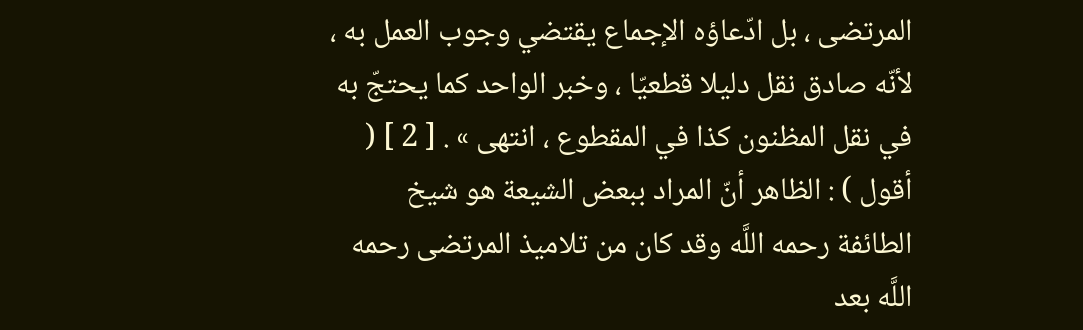المرتضى ، بل ادّعاؤه الإجماع يقتضي وجوب العمل به ، لأنّه صادق نقل دليلا قطعيّا ، وخبر الواحد كما يحتجّ به في نقل المظنون كذا في المقطوع ، انتهى » . [ 2 ] ( أقول ) : الظاهر أنّ المراد ببعض الشيعة هو شيخ الطائفة رحمه اللَّه وقد كان من تلاميذ المرتضى رحمه اللَّه بعد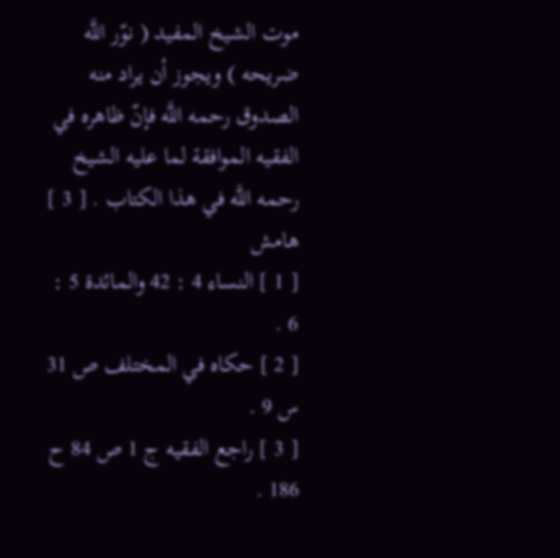موت الشيخ المفيد ( نوّر اللَّه ضريحه ) ويجوز أن يراد منه الصدوق رحمه اللَّه فإنّ ظاهره في الفقيه الموافقة لما عليه الشيخ رحمه اللَّه في هذا الكتاب . [ 3 ]
هامش
[ 1 ] النساء 4 : 42 والمائدة 5 : 6 .
[ 2 ] حكاه في المختلف ص 31 س 9 .
[ 3 ] راجع الفقيه ج 1 ص 84 ح 186 .